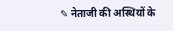✎ नेताजी की अस्थियों के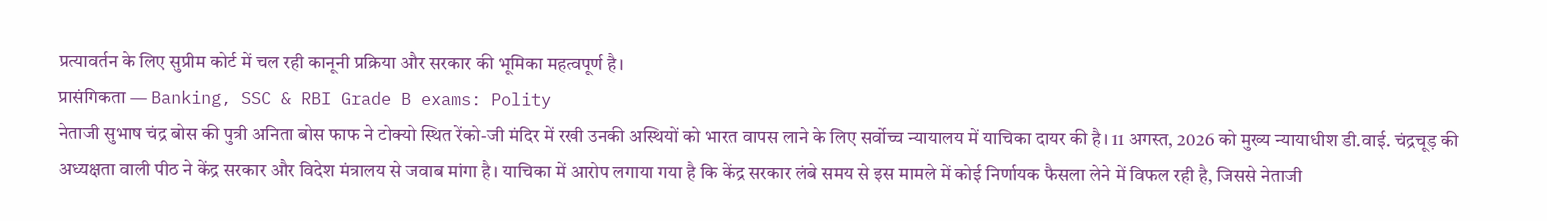प्रत्यावर्तन के लिए सुप्रीम कोर्ट में चल रही कानूनी प्रक्रिया और सरकार की भूमिका महत्वपूर्ण है।
प्रासंगिकता — Banking, SSC & RBI Grade B exams: Polity
नेताजी सुभाष चंद्र बोस की पुत्री अनिता बोस फाफ ने टोक्यो स्थित रेंको-जी मंदिर में रखी उनकी अस्थियों को भारत वापस लाने के लिए सर्वोच्च न्यायालय में याचिका दायर की है। 11 अगस्त, 2026 को मुख्य न्यायाधीश डी.वाई. चंद्रचूड़ की अध्यक्षता वाली पीठ ने केंद्र सरकार और विदेश मंत्रालय से जवाब मांगा है। याचिका में आरोप लगाया गया है कि केंद्र सरकार लंबे समय से इस मामले में कोई निर्णायक फैसला लेने में विफल रही है, जिससे नेताजी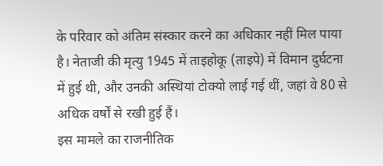के परिवार को अंतिम संस्कार करने का अधिकार नहीं मिल पाया है। नेताजी की मृत्यु 1945 में ताइहोकू (ताइपे) में विमान दुर्घटना में हुई थी, और उनकी अस्थियां टोक्यो लाई गई थीं, जहां वे 80 से अधिक वर्षों से रखी हुई हैं।
इस मामले का राजनीतिक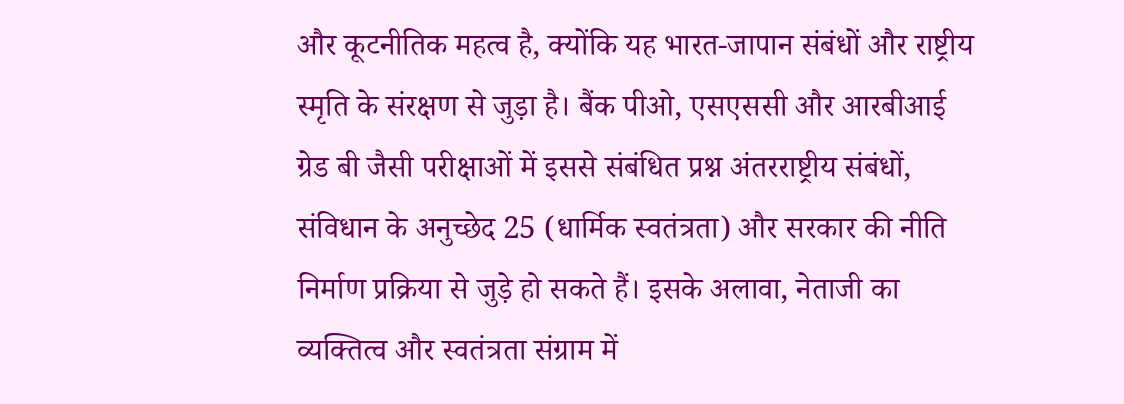और कूटनीतिक महत्व है, क्योंकि यह भारत-जापान संबंधों और राष्ट्रीय स्मृति के संरक्षण से जुड़ा है। बैंक पीओ, एसएससी और आरबीआई ग्रेड बी जैसी परीक्षाओं में इससे संबंधित प्रश्न अंतरराष्ट्रीय संबंधों, संविधान के अनुच्छेद 25 (धार्मिक स्वतंत्रता) और सरकार की नीति निर्माण प्रक्रिया से जुड़े हो सकते हैं। इसके अलावा, नेताजी का व्यक्तित्व और स्वतंत्रता संग्राम में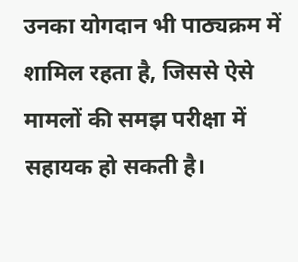उनका योगदान भी पाठ्यक्रम में शामिल रहता है, जिससे ऐसे मामलों की समझ परीक्षा में सहायक हो सकती है।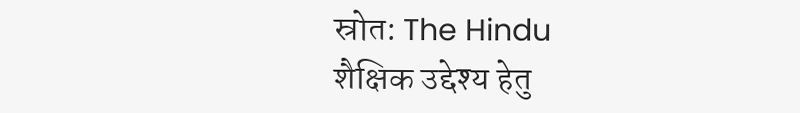स्रोत: The Hindu
शैक्षिक उद्देश्य हेतु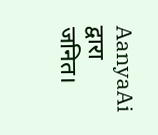AanyaAi द्वारा जनित।